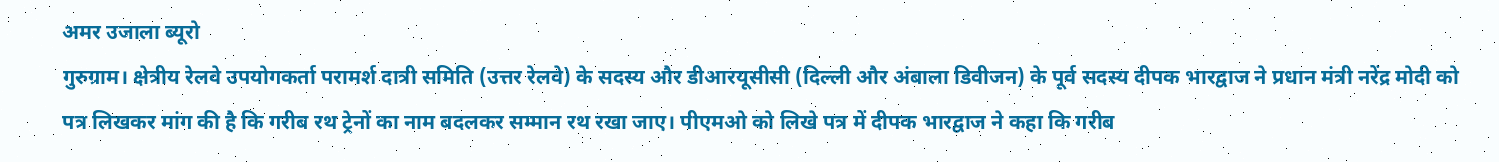अमर उजाला ब्यूरो
गुरुग्राम। क्षेत्रीय रेलवे उपयोगकर्ता परामर्श दात्री समिति (उत्तर रेलवे) के सदस्य और डीआरयूसीसी (दिल्ली और अंबाला डिवीजन) के पूर्व सदस्य दीपक भारद्वाज ने प्रधान मंत्री नरेंद्र मोदी को पत्र लिखकर मांग की है कि गरीब रथ ट्रेनों का नाम बदलकर सम्मान रथ रखा जाए। पीएमओ को लिखे पत्र में दीपक भारद्वाज ने कहा कि गरीब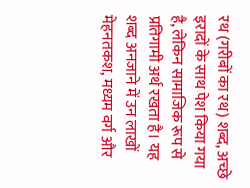रथ (गरीबों का रथ) शब्द, अच्छे इरादों के साथ पेश किया गया है, लेकिन सामाजिक रूप से प्रतिगामी अर्थ रखता है। यह शब्द अनजाने में उन लाखों मेहनतकश, मध्यम वर्ग और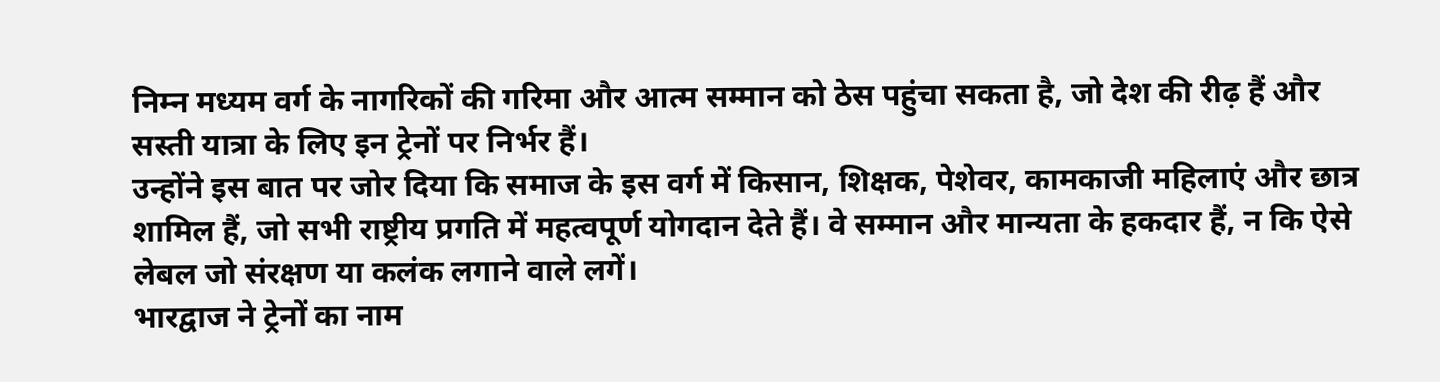निम्न मध्यम वर्ग के नागरिकों की गरिमा और आत्म सम्मान को ठेस पहुंचा सकता है, जो देश की रीढ़ हैं और सस्ती यात्रा के लिए इन ट्रेनों पर निर्भर हैं।
उन्होंने इस बात पर जोर दिया कि समाज के इस वर्ग में किसान, शिक्षक, पेशेवर, कामकाजी महिलाएं और छात्र शामिल हैं, जो सभी राष्ट्रीय प्रगति में महत्वपूर्ण योगदान देते हैं। वे सम्मान और मान्यता के हकदार हैं, न कि ऐसे लेबल जो संरक्षण या कलंक लगाने वाले लगें।
भारद्वाज ने ट्रेनों का नाम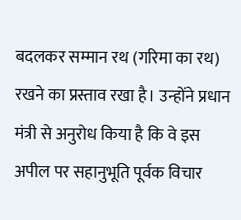बदलकर सम्मान रथ (गरिमा का रथ) रखने का प्रस्ताव रखा है। उन्होंने प्रधान मंत्री से अनुरोध किया है कि वे इस अपील पर सहानुभूति पूर्वक विचार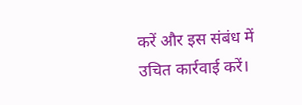करें और इस संबंध में उचित कार्रवाई करें।